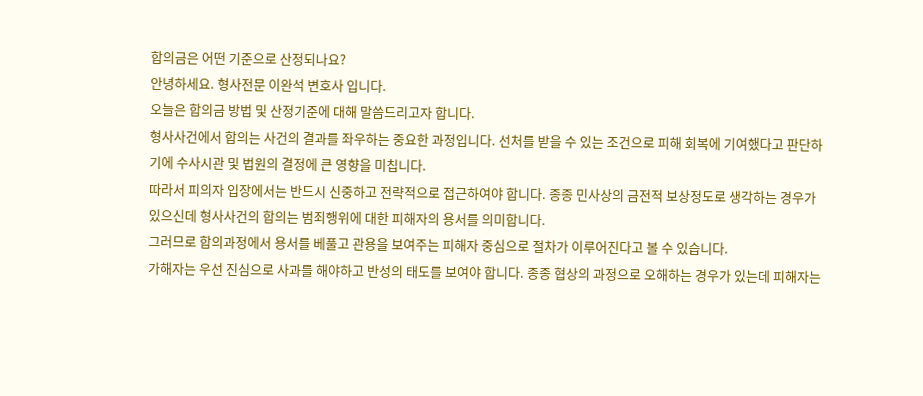합의금은 어떤 기준으로 산정되나요?
안녕하세요. 형사전문 이완석 변호사 입니다.
오늘은 합의금 방법 및 산정기준에 대해 말씀드리고자 합니다.
형사사건에서 합의는 사건의 결과를 좌우하는 중요한 과정입니다. 선처를 받을 수 있는 조건으로 피해 회복에 기여했다고 판단하기에 수사시관 및 법원의 결정에 큰 영향을 미칩니다.
따라서 피의자 입장에서는 반드시 신중하고 전략적으로 접근하여야 합니다. 종종 민사상의 금전적 보상정도로 생각하는 경우가 있으신데 형사사건의 합의는 범죄행위에 대한 피해자의 용서를 의미합니다.
그러므로 합의과정에서 용서를 베풀고 관용을 보여주는 피해자 중심으로 절차가 이루어진다고 볼 수 있습니다.
가해자는 우선 진심으로 사과를 해야하고 반성의 태도를 보여야 합니다. 종종 협상의 과정으로 오해하는 경우가 있는데 피해자는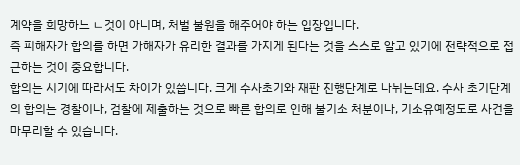계약을 희망하느 ㄴ것이 아니며, 처벌 불원을 해주어야 하는 입장입니다.
즉 피해자가 합의를 하면 가해자가 유리한 결과를 가지게 된다는 것을 스스로 알고 있기에 전략적으로 접근하는 것이 중요합니다.
합의는 시기에 따라서도 차이가 있씁니다. 크게 수사초기와 재판 진행단계로 나뉘는데요. 수사 초기단계의 합의는 경찰이나, 검찰에 제출하는 것으로 빠른 합의로 인해 불기소 처분이나, 기소유예정도로 사건을 마무리할 수 있습니다.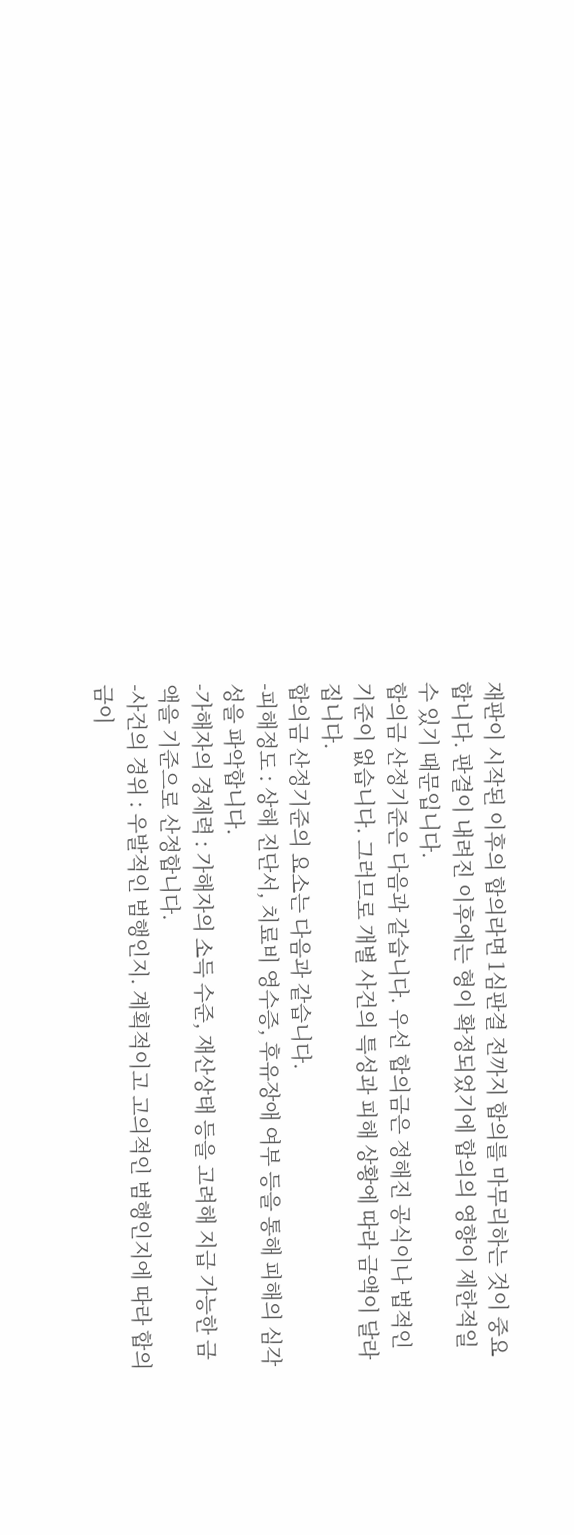재판이 시작된 이후의 합의라면 1심판결 전까지 합의를 마무리하는 것이 중요합니다. 판결이 내려진 이후에는 형이 확정되었기에 합의의 영향이 제한적일 수 있기 때문입니다.
합의금 산정기준은 다음과 같습니다. 우선 합의금은 정해진 공식이나 법적인 기준이 없습니다. 그러므로 개별 사건의 특성과 피해 상황에 따라 금액이 달라집니다.
합의금 산정기준의 요소는 다음과 같습니다.
-피해정도 : 상해 진단서, 치료비 영수증, 후유장애 여부 등을 통해 피해의 심각성을 파악합니다.
-가해자의 경제력 : 가해자의 소득 수준, 재산상태 등을 고려해 지급 가능한 금액을 기준으로 산정합니다.
-사건의 경위 : 우발적인 범행인지. 계획적이고 고의적인 범행인지에 따라 합의금이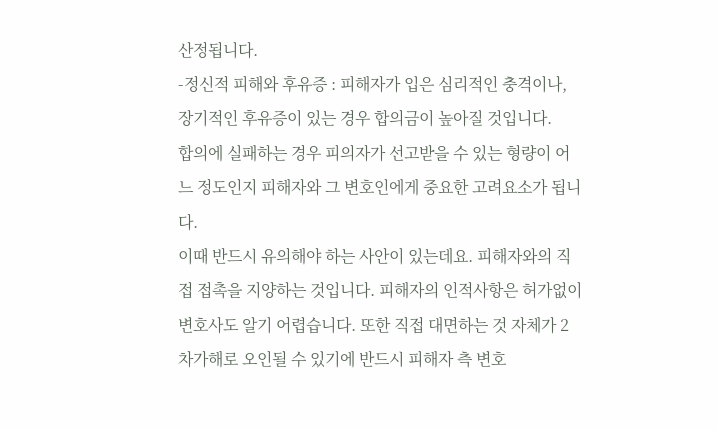산정됩니다.
-정신적 피해와 후유증 : 피해자가 입은 심리적인 충격이나, 장기적인 후유증이 있는 경우 합의금이 높아질 것입니다.
합의에 실패하는 경우 피의자가 선고받을 수 있는 형량이 어느 정도인지 피해자와 그 변호인에게 중요한 고려요소가 됩니다.
이때 반드시 유의해야 하는 사안이 있는데요. 피해자와의 직접 접촉을 지양하는 것입니다. 피해자의 인적사항은 허가없이 변호사도 알기 어렵습니다. 또한 직접 대면하는 것 자체가 2차가해로 오인될 수 있기에 반드시 피해자 측 변호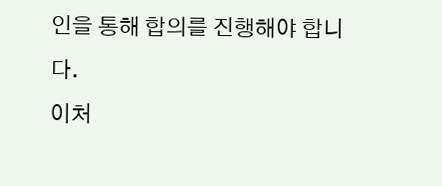인을 통해 합의를 진행해야 합니다.
이처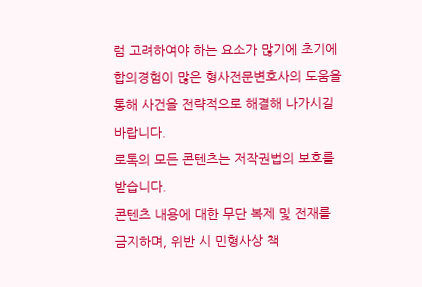럼 고려하여야 하는 요소가 많기에 초기에 합의경험이 많은 형사전문변호사의 도움을 통해 사건을 전략적으로 해결해 나가시길 바랍니다.
로톡의 모든 콘텐츠는 저작권법의 보호를 받습니다.
콘텐츠 내용에 대한 무단 복제 및 전재를 금지하며, 위반 시 민형사상 책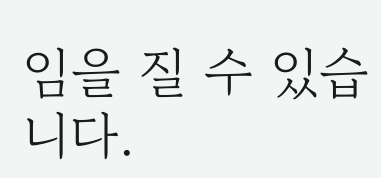임을 질 수 있습니다.